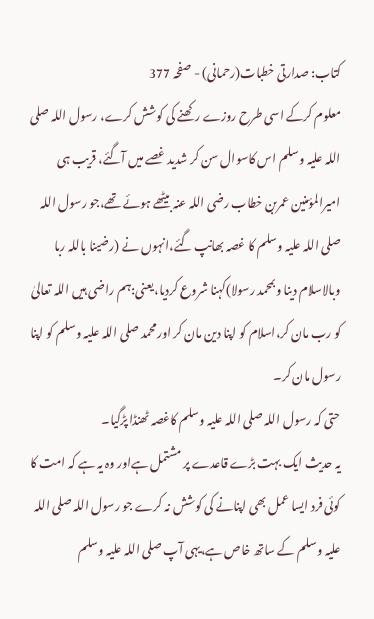کتاب: صدارتی خطبات(رحمانی) - صفحہ 377
معلوم کرکے اسی طرح روزے رکھنے کی کوشش کرے، رسول اللہ صلی اللہ علیہ وسلم اس کاسوال سن کر شدید غصے میں آگئے، قریب ہی امیرالمؤمنین عمربن خطاب رضی اللہ عنہ بیٹھے ہوئے تھے،جو رسول اللہ صلی اللہ علیہ وسلم کا غصہ بھانپ گئے،انہوں نے (رضینا باللہ ربا وبالاسلام دینا وبمحمد رسولا)کہنا شروع کردیا،یعنی:ہم راضی ہیں اللہ تعالیٰ کو رب مان کر،اسلام کو اپنا دین مان کر اورمحمد صلی اللہ علیہ وسلم کو اپنا رسول مان کر۔
حتی کہ رسول اللہ صلی اللہ علیہ وسلم کاغصہ ٹھنڈا پڑگیا۔
یہ حدیث ایک بہت بڑے قاعدے پر مشتمل ہےاور وہ یہ ہے کہ امت کا کوئی فرد ایسا عمل بھی اپنانے کی کوشش نہ کرے جو رسول اللہ صلی اللہ علیہ وسلم کے ساتھ خاص ہے،یہی آپ صلی اللہ علیہ وسلم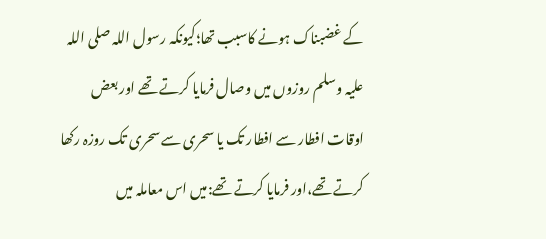کے غضبناک ہونے کاسبب تھا؛کیونکہ رسول اللہ صلی اللہ علیہ وسلم روزوں میں وصال فرمایا کرتے تھے اور بعض اوقات افطار سے افطار تک یا سحری سے سحری تک روزہ رکھا کرتے تھے،اور فرمایا کرتے تھے:میں اس معاملہ میں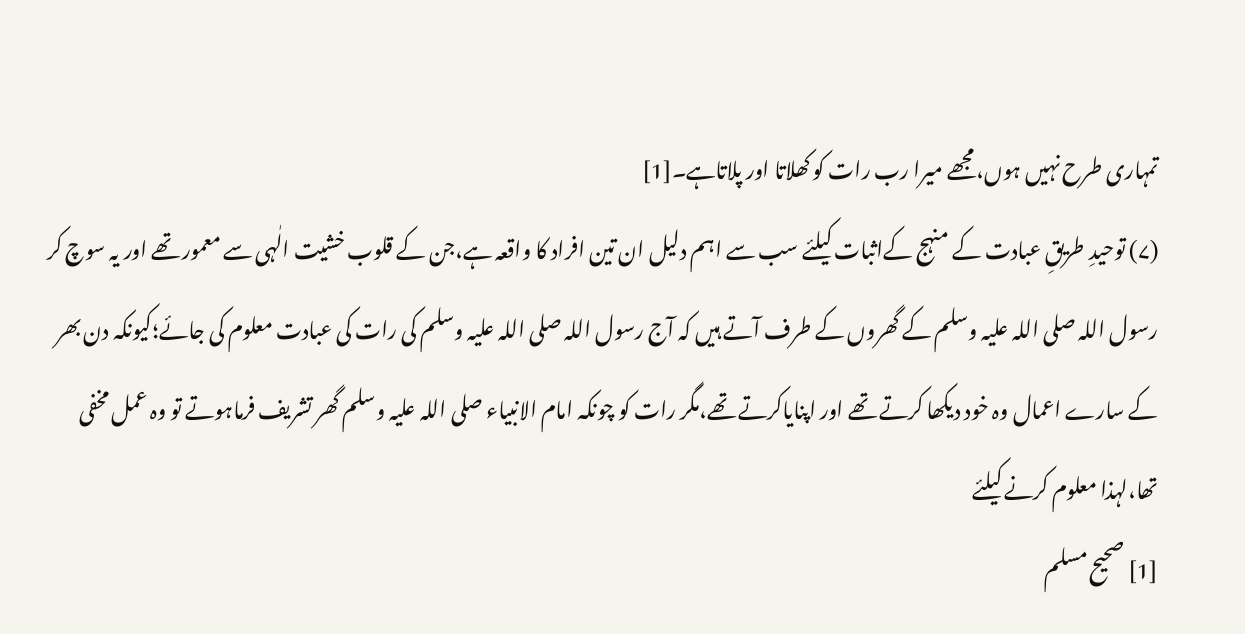تمہاری طرح نہیں ہوں،مجھے میرا رب رات کو کھلاتا اور پلاتاہے۔[1]
(۷) توحیدِ طریقِ عبادت کے منہج کےاثبات کیلئے سب سے اہم دلیل ان تین افراد کا واقعہ ہے،جن کے قلوب خشیت الٰہی سے معمور تھے اور یہ سوچ کر رسول اللہ صلی اللہ علیہ وسلم کے گھروں کے طرف آتے ہیں کہ آج رسول اللہ صلی اللہ علیہ وسلم کی رات کی عبادت معلوم کی جائے؛کیونکہ دن بھر کے سارے اعمال وہ خود دیکھا کرتے تھے اور اپنایاکرتے تھے،مگر رات کو چونکہ امام الانبیاء صلی اللہ علیہ وسلم گھر تشریف فرماہوتے تو وہ عمل مخفی تھا،لہذا معلوم کرنے کیلئے
[1] صحیح مسلم